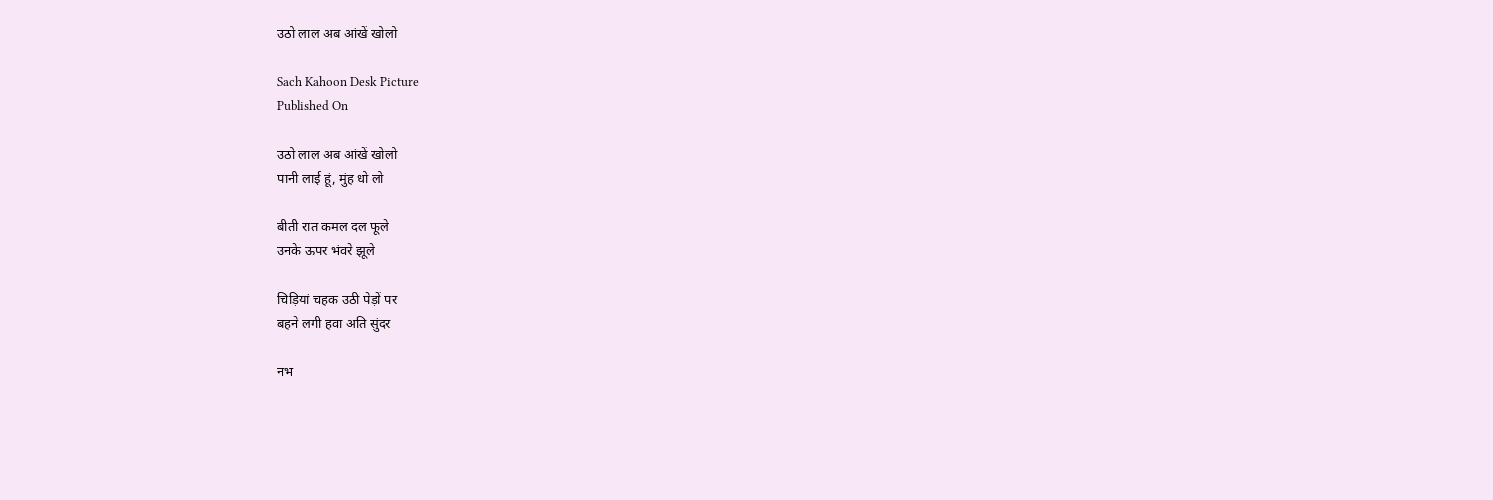उठो लाल अब आंखें खोलो

Sach Kahoon Desk Picture
Published On

उठो लाल अब आंखें खोलो
पानी लाई हूं, मुंह धो लो

बीती रात कमल दल फूले
उनके ऊपर भंवरे झूले

चिड़ियां चहक उठी पेड़ों पर
बहने लगी हवा अति सुंदर

नभ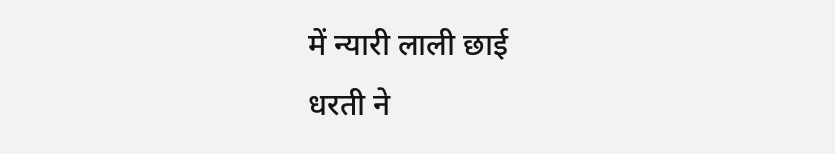में न्यारी लाली छाई
धरती ने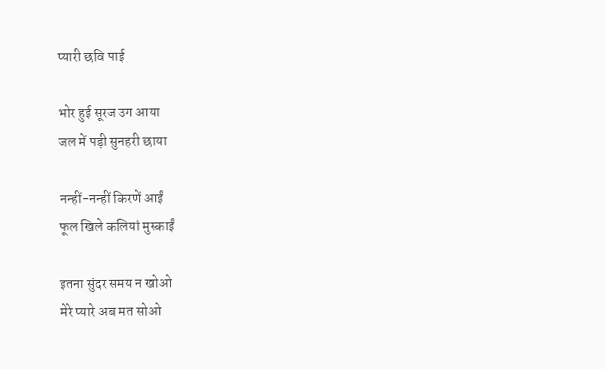प्यारी छवि पाई

भोर हुई सूरज उग आया
जल में पड़ी सुनहरी छाया

नन्हीं-नन्हीं किरणें आईं
फूल खिले कलियां मुस्काईं

इतना सुंदर समय न खोओ
मेरे प्यारे अब मत सोओ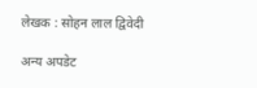लेखक : सोहन लाल द्विवेदी

अन्य अपडेट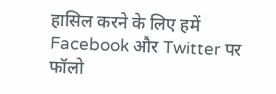हासिल करने के लिए हमें Facebook और Twitter पर फॉलो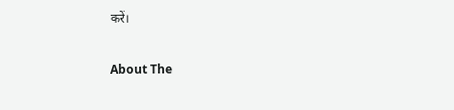करें।

About The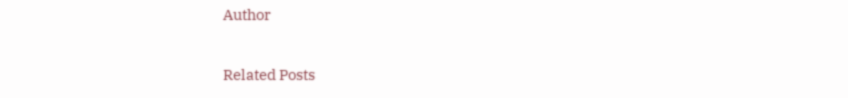Author

Related Posts